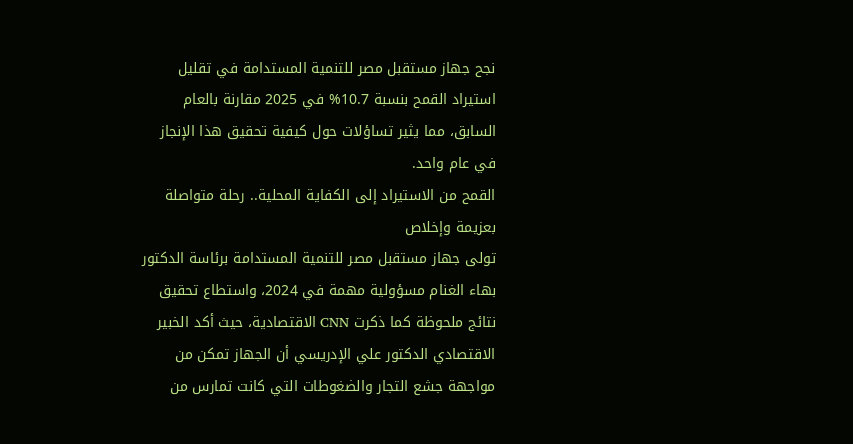نجح جهاز مستقبل مصر للتنمية المستدامة في تقليل استيراد القمح بنسبة 10.7% في 2025 مقارنة بالعام السابق، مما يثير تساؤلات حول كيفية تحقيق هذا الإنجاز في عام واحد.
القمح من الاستيراد إلى الكفاية المحلية.. رحلة متواصلة بعزيمة وإخلاص
تولى جهاز مستقبل مصر للتنمية المستدامة برئاسة الدكتور بهاء الغنام مسؤولية مهمة في 2024، واستطاع تحقيق نتائج ملحوظة كما ذكرت CNN الاقتصادية، حيث أكد الخبير الاقتصادي الدكتور علي الإدريسي أن الجهاز تمكن من مواجهة جشع التجار والضغوطات التي كانت تمارس من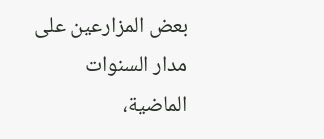بعض المزارعين على مدار السنوات الماضية،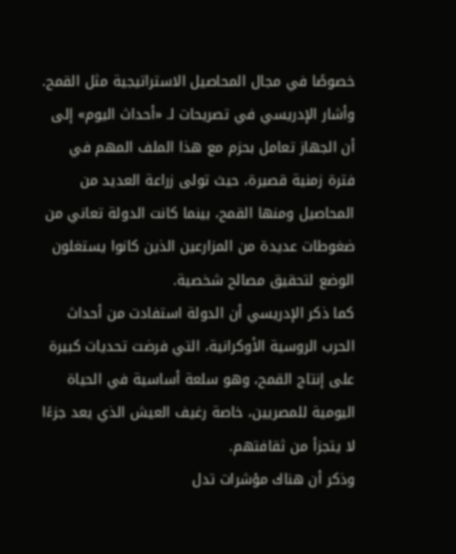خصوصًا في مجال المحاصيل الاستراتيجية مثل القمح.
وأشار الإدريسي في تصريحات لـ «أحداث اليوم» إلى أن الجهاز تعامل بحزم مع هذا الملف المهم في فترة زمنية قصيرة، حيث تولى زراعة العديد من المحاصيل ومنها القمح، بينما كانت الدولة تعاني من ضغوطات عديدة من المزارعين الذين كانوا يستغلون الوضع لتحقيق مصالح شخصية.
كما ذكر الإدريسي أن الدولة استفادت من أحداث الحرب الروسية الأوكرانية، التي فرضت تحديات كبيرة على إنتاج القمح، وهو سلعة أساسية في الحياة اليومية للمصريين، خاصة رغيف العيش الذي يعد جزءًا لا يتجزأ من ثقافتهم.
وذكر أن هناك مؤشرات تدل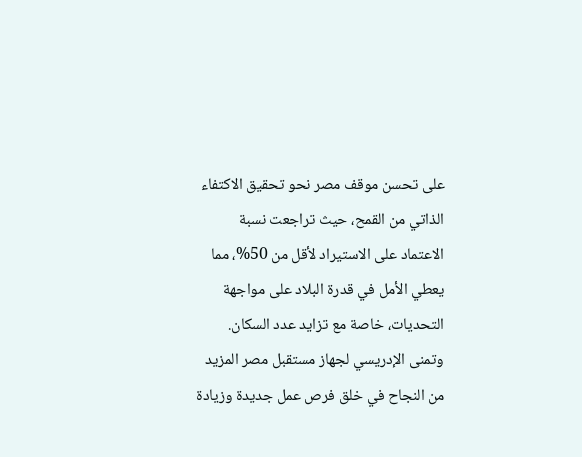على تحسن موقف مصر نحو تحقيق الاكتفاء الذاتي من القمح، حيث تراجعت نسبة الاعتماد على الاستيراد لأقل من 50%، مما يعطي الأمل في قدرة البلاد على مواجهة التحديات، خاصة مع تزايد عدد السكان.
وتمنى الإدريسي لجهاز مستقبل مصر المزيد من النجاح في خلق فرص عمل جديدة وزيادة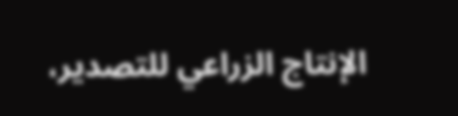الإنتاج الزراعي للتصدير،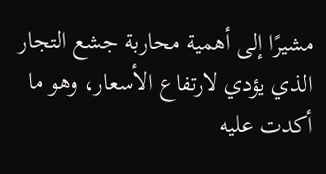مشيرًا إلى أهمية محاربة جشع التجار الذي يؤدي لارتفاع الأسعار، وهو ما أكدت عليه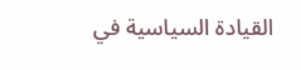القيادة السياسية في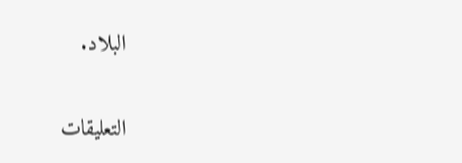البلاد.


التعليقات